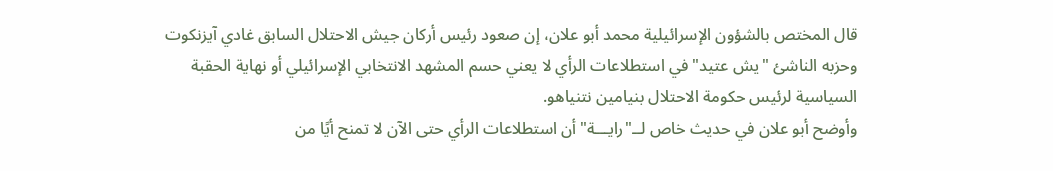قال المختص بالشؤون الإسرائيلية محمد أبو علان، إن صعود رئيس أركان جيش الاحتلال السابق غادي آيزنكوت وحزبه الناشئ "يش عتيد" في استطلاعات الرأي لا يعني حسم المشهد الانتخابي الإسرائيلي أو نهاية الحقبة السياسية لرئيس حكومة الاحتلال بنيامين نتنياهو.
وأوضح أبو علان في حديث خاص لــ"رايـــة" أن استطلاعات الرأي حتى الآن لا تمنح أيًا من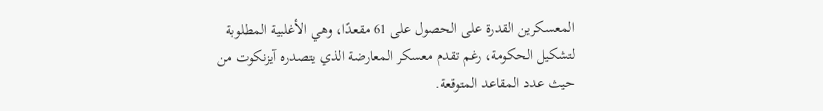المعسكرين القدرة على الحصول على 61 مقعدًا، وهي الأغلبية المطلوبة لتشكيل الحكومة، رغم تقدم معسكر المعارضة الذي يتصدره آيزنكوت من حيث عدد المقاعد المتوقعة.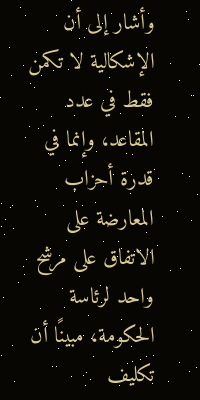وأشار إلى أن الإشكالية لا تكمن فقط في عدد المقاعد، وإنما في قدرة أحزاب المعارضة على الاتفاق على مرشح واحد لرئاسة الحكومة، مبينًا أن تكليف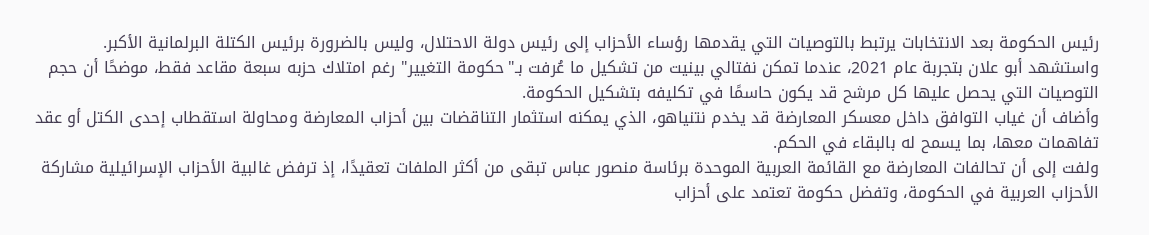رئيس الحكومة بعد الانتخابات يرتبط بالتوصيات التي يقدمها رؤساء الأحزاب إلى رئيس دولة الاحتلال، وليس بالضرورة برئيس الكتلة البرلمانية الأكبر.
واستشهد أبو علان بتجربة عام 2021، عندما تمكن نفتالي بينيت من تشكيل ما عُرفت بـ"حكومة التغيير" رغم امتلاك حزبه سبعة مقاعد فقط، موضحًا أن حجم التوصيات التي يحصل عليها كل مرشح قد يكون حاسمًا في تكليفه بتشكيل الحكومة.
وأضاف أن غياب التوافق داخل معسكر المعارضة قد يخدم نتنياهو، الذي يمكنه استثمار التناقضات بين أحزاب المعارضة ومحاولة استقطاب إحدى الكتل أو عقد تفاهمات معها، بما يسمح له بالبقاء في الحكم.
ولفت إلى أن تحالفات المعارضة مع القائمة العربية الموحدة برئاسة منصور عباس تبقى من أكثر الملفات تعقيدًا، إذ ترفض غالبية الأحزاب الإسرائيلية مشاركة الأحزاب العربية في الحكومة، وتفضل حكومة تعتمد على أحزاب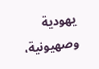يهودية وصهيونية،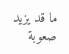ما قد يزيد صعوبة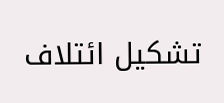تشكيل ائتلاف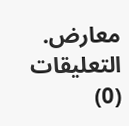معارض.
التعليقات (0)